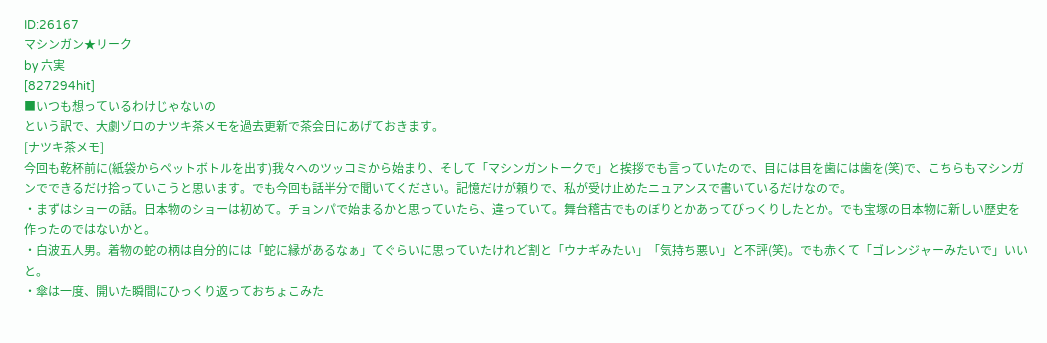ID:26167
マシンガン★リーク
by 六実
[827294hit]
■いつも想っているわけじゃないの
という訳で、大劇ゾロのナツキ茶メモを過去更新で茶会日にあげておきます。
[ナツキ茶メモ]
今回も乾杯前に(紙袋からペットボトルを出す)我々へのツッコミから始まり、そして「マシンガントークで」と挨拶でも言っていたので、目には目を歯には歯を(笑)で、こちらもマシンガンでできるだけ拾っていこうと思います。でも今回も話半分で聞いてください。記憶だけが頼りで、私が受け止めたニュアンスで書いているだけなので。
・まずはショーの話。日本物のショーは初めて。チョンパで始まるかと思っていたら、違っていて。舞台稽古でものぼりとかあってびっくりしたとか。でも宝塚の日本物に新しい歴史を作ったのではないかと。
・白波五人男。着物の蛇の柄は自分的には「蛇に縁があるなぁ」てぐらいに思っていたけれど割と「ウナギみたい」「気持ち悪い」と不評(笑)。でも赤くて「ゴレンジャーみたいで」いいと。
・傘は一度、開いた瞬間にひっくり返っておちょこみた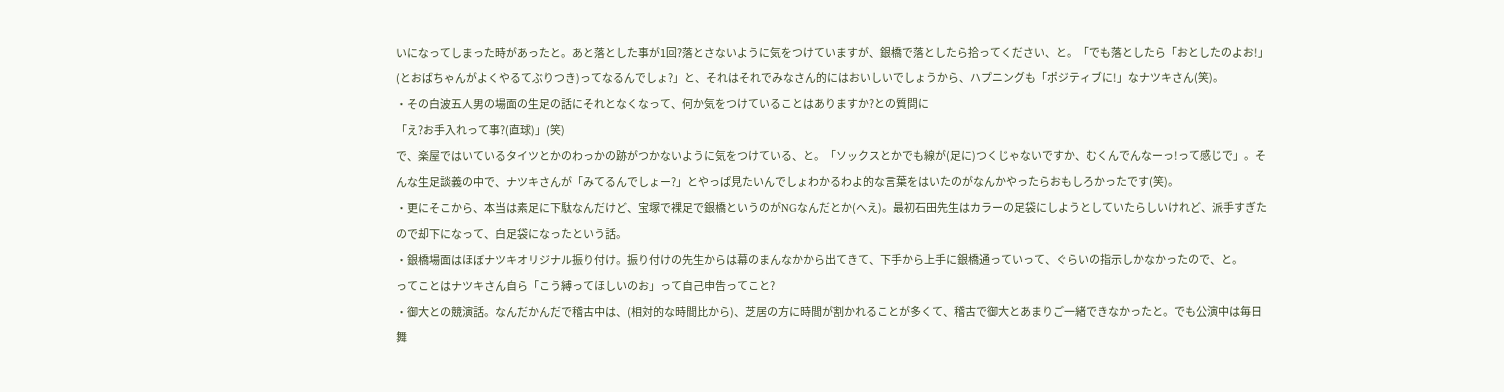いになってしまった時があったと。あと落とした事が1回?落とさないように気をつけていますが、銀橋で落としたら拾ってください、と。「でも落としたら「おとしたのよお!」(とおばちゃんがよくやるてぶりつき)ってなるんでしょ?」と、それはそれでみなさん的にはおいしいでしょうから、ハプニングも「ポジティブに!」なナツキさん(笑)。
・その白波五人男の場面の生足の話にそれとなくなって、何か気をつけていることはありますか?との質問に
「え?お手入れって事?(直球)」(笑)
で、楽屋ではいているタイツとかのわっかの跡がつかないように気をつけている、と。「ソックスとかでも線が(足に)つくじゃないですか、むくんでんなーっ!って感じで」。そんな生足談義の中で、ナツキさんが「みてるんでしょー?」とやっぱ見たいんでしょわかるわよ的な言葉をはいたのがなんかやったらおもしろかったです(笑)。
・更にそこから、本当は素足に下駄なんだけど、宝塚で裸足で銀橋というのがNGなんだとか(へえ)。最初石田先生はカラーの足袋にしようとしていたらしいけれど、派手すぎたので却下になって、白足袋になったという話。
・銀橋場面はほぼナツキオリジナル振り付け。振り付けの先生からは幕のまんなかから出てきて、下手から上手に銀橋通っていって、ぐらいの指示しかなかったので、と。
ってことはナツキさん自ら「こう縛ってほしいのお」って自己申告ってこと?
・御大との競演話。なんだかんだで稽古中は、(相対的な時間比から)、芝居の方に時間が割かれることが多くて、稽古で御大とあまりご一緒できなかったと。でも公演中は毎日舞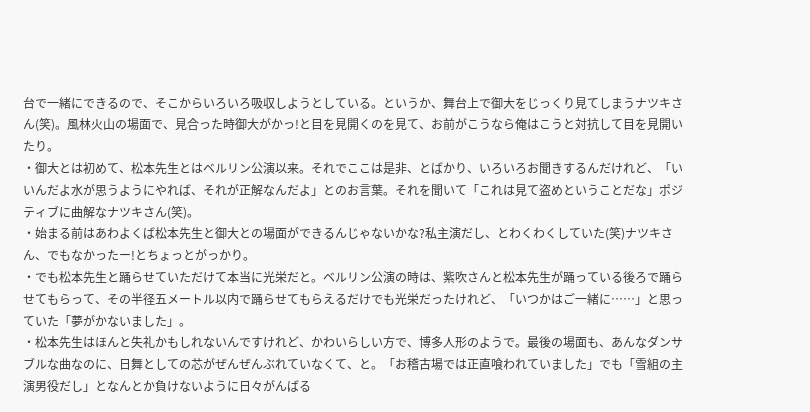台で一緒にできるので、そこからいろいろ吸収しようとしている。というか、舞台上で御大をじっくり見てしまうナツキさん(笑)。風林火山の場面で、見合った時御大がかっ!と目を見開くのを見て、お前がこうなら俺はこうと対抗して目を見開いたり。
・御大とは初めて、松本先生とはベルリン公演以来。それでここは是非、とばかり、いろいろお聞きするんだけれど、「いいんだよ水が思うようにやれば、それが正解なんだよ」とのお言葉。それを聞いて「これは見て盗めということだな」ポジティブに曲解なナツキさん(笑)。
・始まる前はあわよくば松本先生と御大との場面ができるんじゃないかな?私主演だし、とわくわくしていた(笑)ナツキさん、でもなかったー!とちょっとがっかり。
・でも松本先生と踊らせていただけて本当に光栄だと。ベルリン公演の時は、紫吹さんと松本先生が踊っている後ろで踊らせてもらって、その半径五メートル以内で踊らせてもらえるだけでも光栄だったけれど、「いつかはご一緒に……」と思っていた「夢がかないました」。
・松本先生はほんと失礼かもしれないんですけれど、かわいらしい方で、博多人形のようで。最後の場面も、あんなダンサブルな曲なのに、日舞としての芯がぜんぜんぶれていなくて、と。「お稽古場では正直喰われていました」でも「雪組の主演男役だし」となんとか負けないように日々がんばる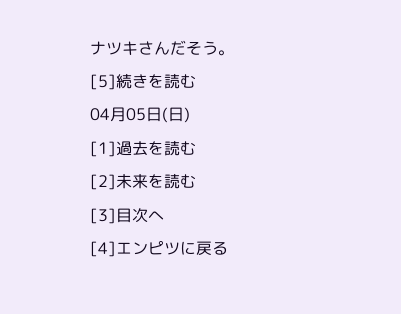ナツキさんだそう。
[5]続きを読む
04月05日(日)
[1]過去を読む
[2]未来を読む
[3]目次へ
[4]エンピツに戻る